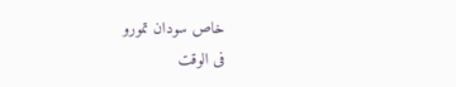خاص سودان تمورو
فى الوقت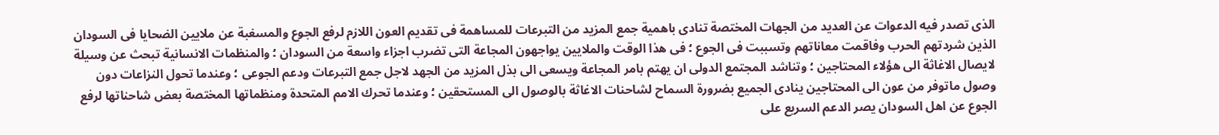الذى تصدر فيه الدعوات عن العديد من الجهات المختصة تنادى باهمية جمع المزيد من التبرعات للمساهمة فى تقديم العون اللازم لرفع الجوع والمسغبة عن ملايين الضحايا فى السودان الذين شردتهم الحرب وفاقمت معاناتهم وتسببت فى الجوع ؛ فى هذا الوقت والملايين يواجهون المجاعة التى تضرب اجزاء واسعة من السودان ؛ والمنظمات الانسانية تبحث عن وسيلة لايصال الاغاثة الى هؤلاء المحتاجين ؛ وتناشد المجتمع الدولى ان يهتم بامر المجاعة ويسعى الى بذل المزيد من الجهد لاجل جمع التبرعات ودعم الجوعى ؛ وعندما تحول النزاعات دون وصول ماتوفر من عون الى المحتاجين ينادى الجميع بضرورة السماح لشاحنات الاغاثة بالوصول الى المستحقين ؛ وعندما تحرك الامم المتحدة ومنظماتها المختصة بعض شاحناتها لرفع الجوع عن اهل السودان يصر الدعم السريع على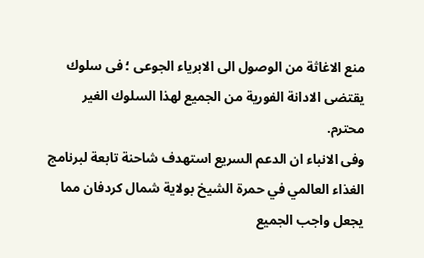منع الاغاثة من الوصول الى الابرياء الجوعى ؛ فى سلوك يقتضى الادانة الفورية من الجميع لهذا السلوك الغير محترم.
وفى الانباء ان الدعم السريع استهدف شاحنة تابعة لبرنامج الغذاء العالمي في حمرة الشيخ بولاية شمال كردفان مما يجعل واجب الجميع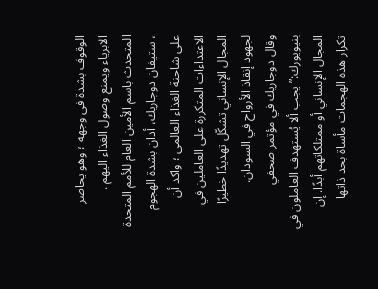الوقوف بشدة فى وجهه ؛ وهو يحاصر الابرياء ويمنع وصول الغذاء اليهم .
المتحدث باسم الأمين العام للأمم المتحدة ، ستيفان دوجاريك، أدان بشدة الهجوم على شاحنة الغذاء العالمى ؛ واكد أن الاعتداءات المتكررة على العاملين في المجال الإنساني تشكّل تهديدًا خطيرًا لجهود إنقاذ الأرواح في السودان.
وقال دوجاريك في مؤتمر صحفي بنيويورك:”يجب ألا يُستهدف العاملون في المجال الإنساني أو ممتلكاتهم أبدًا. إن تكرار هذه الهجمات مأساة بحد ذاتها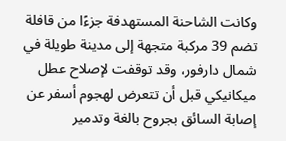وكانت الشاحنة المستهدفة جزءًا من قافلة تضم 39 مركبة متجهة إلى مدينة طويلة في شمال دارفور، وقد توقفت لإصلاح عطل ميكانيكي قبل أن تتعرض لهجوم أسفر عن إصابة السائق بجروح بالغة وتدمير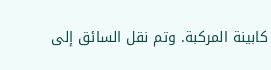كابينة المركبة. وتم نقل السائق إلى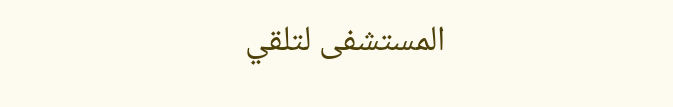المستشفى لتلقي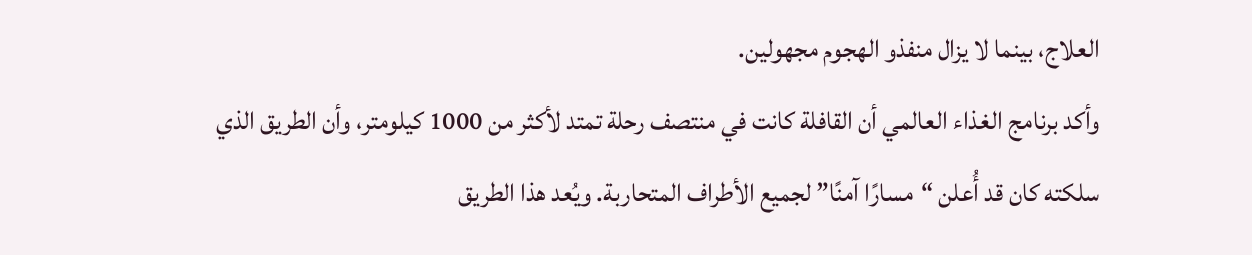العلاج، بينما لا يزال منفذو الهجوم مجهولين.
وأكد برنامج الغذاء العالمي أن القافلة كانت في منتصف رحلة تمتد لأكثر من 1000 كيلومتر، وأن الطريق الذي سلكته كان قد أُعلن “مسارًا آمنًا” لجميع الأطراف المتحاربة. ويُعد هذا الطريق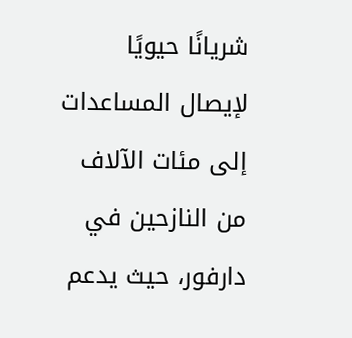شريانًا حيويًا لإيصال المساعدات إلى مئات الآلاف من النازحين في دارفور، حيث يدعم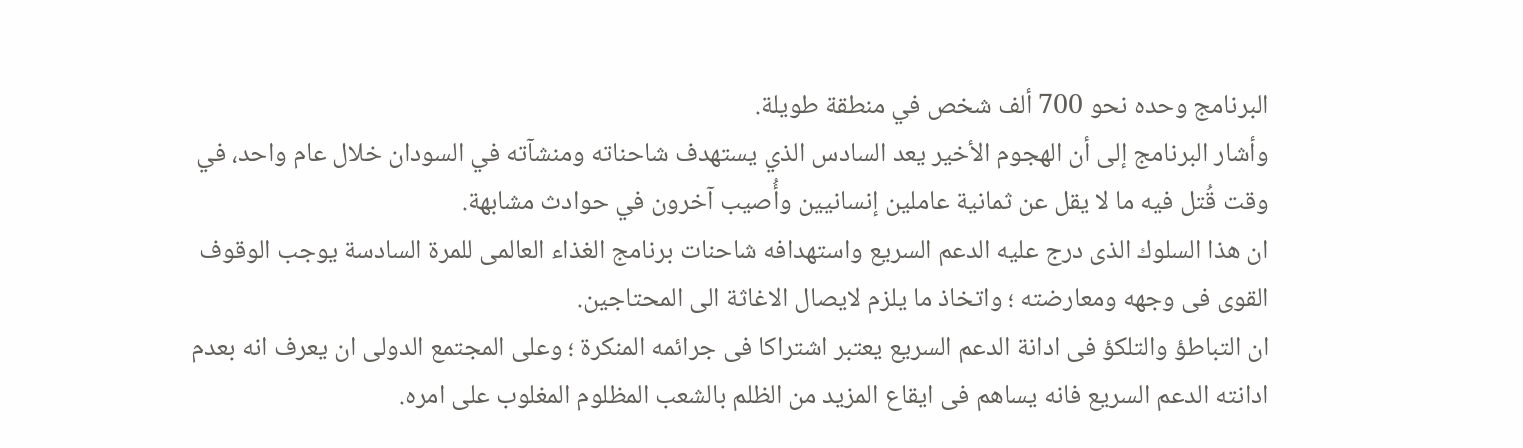البرنامج وحده نحو 700 ألف شخص في منطقة طويلة.
وأشار البرنامج إلى أن الهجوم الأخير يعد السادس الذي يستهدف شاحناته ومنشآته في السودان خلال عام واحد، في وقت قُتل فيه ما لا يقل عن ثمانية عاملين إنسانيين وأُصيب آخرون في حوادث مشابهة.
ان هذا السلوك الذى درج عليه الدعم السريع واستهدافه شاحنات برنامج الغذاء العالمى للمرة السادسة يوجب الوقوف القوى فى وجهه ومعارضته ؛ واتخاذ ما يلزم لايصال الاغاثة الى المحتاجين.
ان التباطؤ والتلكؤ فى ادانة الدعم السريع يعتبر اشتراكا فى جرائمه المنكرة ؛ وعلى المجتمع الدولى ان يعرف انه بعدم ادانته الدعم السريع فانه يساهم فى ايقاع المزيد من الظلم بالشعب المظلوم المغلوب على امره.